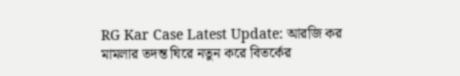RG Kar Case Latest Update: আরজি কর মামলার তদন্ত ঘিরে নতুন করে বিতর্কের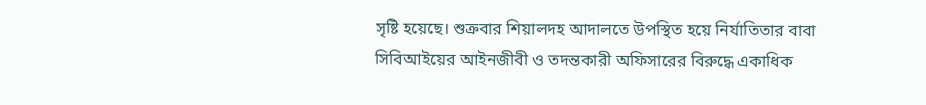সৃষ্টি হয়েছে। শুক্রবার শিয়ালদহ আদালতে উপস্থিত হয়ে নির্যাতিতার বাবা সিবিআইয়ের আইনজীবী ও তদন্তকারী অফিসারের বিরুদ্ধে একাধিক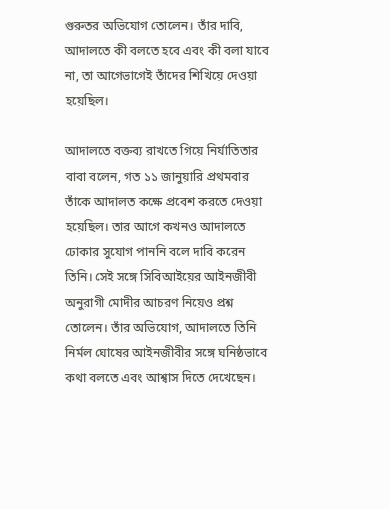গুরুতর অভিযোগ তোলেন। তাঁর দাবি, আদালতে কী বলতে হবে এবং কী বলা যাবে না, তা আগেভাগেই তাঁদের শিখিয়ে দেওয়া হয়েছিল।

আদালতে বক্তব্য রাখতে গিয়ে নির্যাতিতার বাবা বলেন, গত ১১ জানুয়ারি প্রথমবার তাঁকে আদালত কক্ষে প্রবেশ করতে দেওয়া হয়েছিল। তার আগে কখনও আদালতে ঢোকার সুযোগ পাননি বলে দাবি করেন তিনি। সেই সঙ্গে সিবিআইয়ের আইনজীবী অনুরাগী মোদীর আচরণ নিয়েও প্রশ্ন তোলেন। তাঁর অভিযোগ, আদালতে তিনি নির্মল ঘোষের আইনজীবীর সঙ্গে ঘনিষ্ঠভাবে কথা বলতে এবং আশ্বাস দিতে দেখেছেন।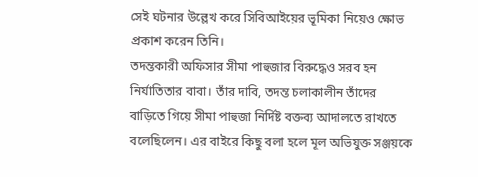সেই ঘটনার উল্লেখ করে সিবিআইয়ের ভূমিকা নিয়েও ক্ষোভ প্রকাশ করেন তিনি।
তদন্তকারী অফিসার সীমা পাহুজার বিরুদ্ধেও সরব হন নির্যাতিতার বাবা। তাঁর দাবি, তদন্ত চলাকালীন তাঁদের বাড়িতে গিয়ে সীমা পাহুজা নির্দিষ্ট বক্তব্য আদালতে রাখতে বলেছিলেন। এর বাইরে কিছু বলা হলে মূল অভিযুক্ত সঞ্জয়কে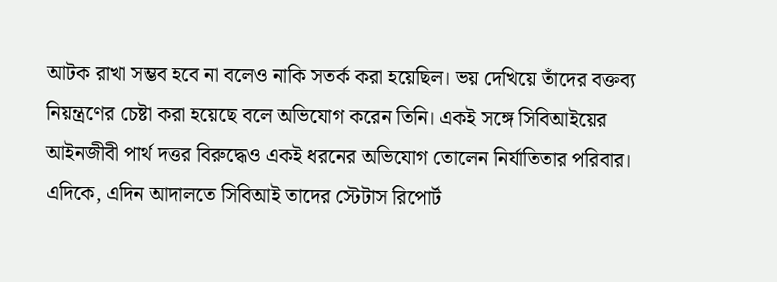আটক রাখা সম্ভব হবে না বলেও নাকি সতর্ক করা হয়েছিল। ভয় দেখিয়ে তাঁদের বক্তব্য নিয়ন্ত্রণের চেষ্টা করা হয়েছে বলে অভিযোগ করেন তিনি। একই সঙ্গে সিবিআইয়ের আইনজীবী পার্থ দত্তর বিরুদ্ধেও একই ধরনের অভিযোগ তোলেন নির্যাতিতার পরিবার।
এদিকে, এদিন আদালতে সিবিআই তাদের স্টেটাস রিপোর্ট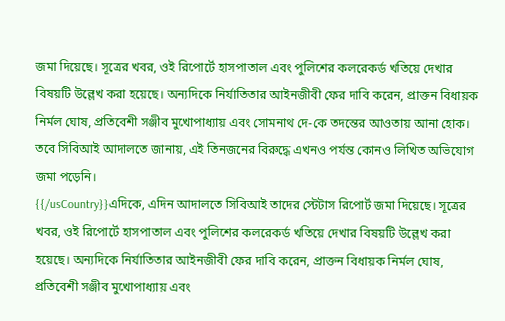জমা দিয়েছে। সূত্রের খবর, ওই রিপোর্টে হাসপাতাল এবং পুলিশের কলরেকর্ড খতিয়ে দেখার বিষয়টি উল্লেখ করা হয়েছে। অন্যদিকে নির্যাতিতার আইনজীবী ফের দাবি করেন, প্রাক্তন বিধায়ক নির্মল ঘোষ, প্রতিবেশী সঞ্জীব মুখোপাধ্যায় এবং সোমনাথ দে-কে তদন্তের আওতায় আনা হোক। তবে সিবিআই আদালতে জানায়, এই তিনজনের বিরুদ্ধে এখনও পর্যন্ত কোনও লিখিত অভিযোগ জমা পড়েনি।
{{/usCountry}}এদিকে, এদিন আদালতে সিবিআই তাদের স্টেটাস রিপোর্ট জমা দিয়েছে। সূত্রের খবর, ওই রিপোর্টে হাসপাতাল এবং পুলিশের কলরেকর্ড খতিয়ে দেখার বিষয়টি উল্লেখ করা হয়েছে। অন্যদিকে নির্যাতিতার আইনজীবী ফের দাবি করেন, প্রাক্তন বিধায়ক নির্মল ঘোষ, প্রতিবেশী সঞ্জীব মুখোপাধ্যায় এবং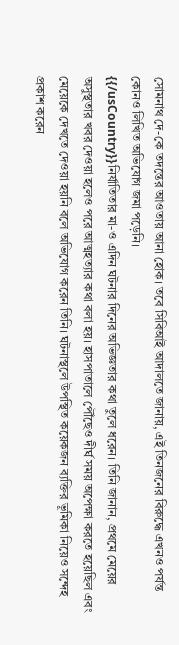সোমনাথ দে-কে তদন্তের আওতায় আনা হোক। তবে সিবিআই আদালতে জানায়, এই তিনজনের বিরুদ্ধে এখনও পর্যন্ত কোনও লিখিত অভিযোগ জমা পড়েনি।
{{/usCountry}}নির্যাতিতার মা-ও এদিন ঘটনার দিনের অভিজ্ঞতার কথা তুলে ধরেন। তিনি জানান, প্রথমে মেয়ের অসুস্থতার খবর দেওয়া হলেও পরে আত্মহত্যার কথা বলা হয়। হাসপাতালে পৌঁছেও দীর্ঘ সময় অপেক্ষা করতে হয়েছিল এবং মেয়েকে দেখতে দেওয়া হয়নি বলে অভিযোগ করেন তিনি। ঘটনাস্থলে উপস্থিত কয়েকজন ব্যক্তির ভূমিকা নিয়েও সন্দেহ প্রকাশ করেন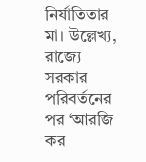নির্যাতিতার মা। উল্লেখ্য, রাজ্যে সরকার পরিবর্তনের পর ‘আরজি কর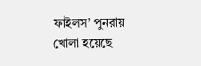ফাইলস’ পুনরায় খোলা হয়েছে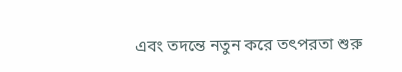এবং তদন্তে নতুন করে তৎপরতা শুরু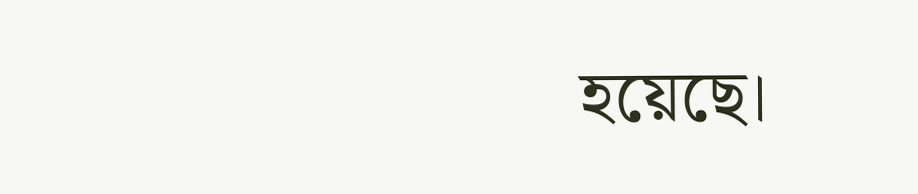হয়েছে।